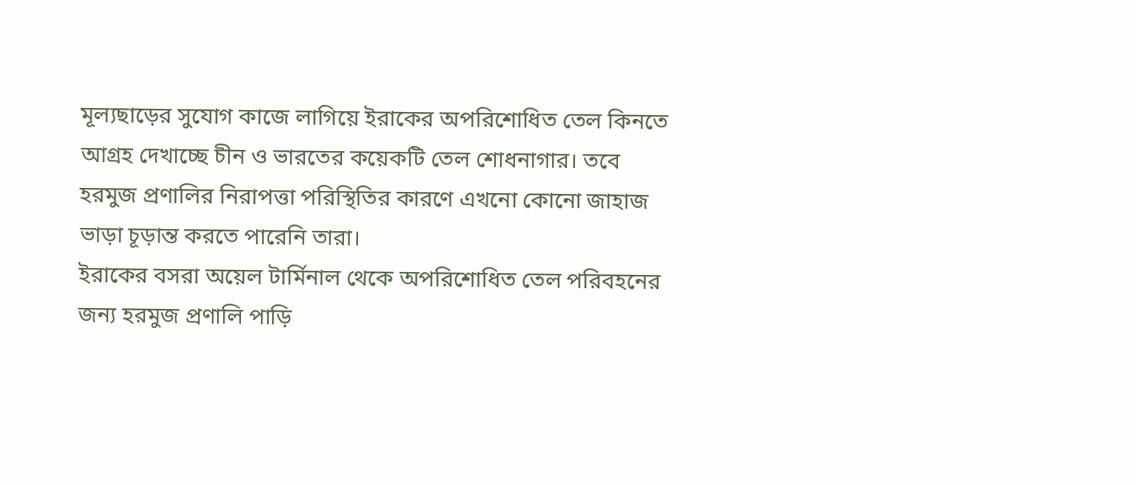মূল্যছাড়ের সুযোগ কাজে লাগিয়ে ইরাকের অপরিশোধিত তেল কিনতে আগ্রহ দেখাচ্ছে চীন ও ভারতের কয়েকটি তেল শোধনাগার। তবে হরমুজ প্রণালির নিরাপত্তা পরিস্থিতির কারণে এখনো কোনো জাহাজ ভাড়া চূড়ান্ত করতে পারেনি তারা।
ইরাকের বসরা অয়েল টার্মিনাল থেকে অপরিশোধিত তেল পরিবহনের জন্য হরমুজ প্রণালি পাড়ি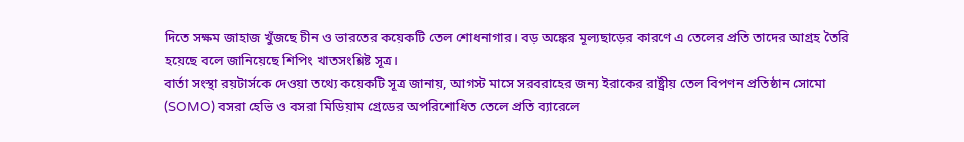দিতে সক্ষম জাহাজ খুঁজছে চীন ও ভারতের কয়েকটি তেল শোধনাগার। বড় অঙ্কের মূল্যছাড়ের কারণে এ তেলের প্রতি তাদের আগ্রহ তৈরি হয়েছে বলে জানিয়েছে শিপিং খাতসংশ্লিষ্ট সূত্র।
বার্তা সংস্থা রয়টার্সকে দেওয়া তথ্যে কয়েকটি সূত্র জানায়, আগস্ট মাসে সরবরাহের জন্য ইরাকের রাষ্ট্রীয় তেল বিপণন প্রতিষ্ঠান সোমো (SOMO) বসরা হেভি ও বসরা মিডিয়াম গ্রেডের অপরিশোধিত তেলে প্রতি ব্যারেলে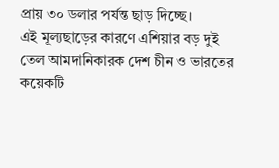প্রায় ৩০ ডলার পর্যন্ত ছাড় দিচ্ছে।
এই মূল্যছাড়ের কারণে এশিয়ার বড় দুই তেল আমদানিকারক দেশ চীন ও ভারতের কয়েকটি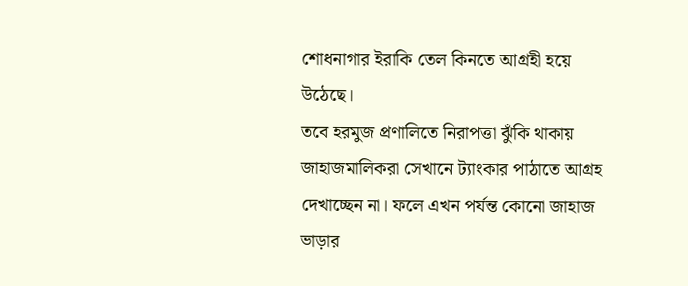শোধনাগার ইরাকি তেল কিনতে আগ্রহী হয়ে উঠেছে।
তবে হরমুজ প্রণালিতে নিরাপত্তা ঝুঁকি থাকায় জাহাজমালিকরা সেখানে ট্যাংকার পাঠাতে আগ্রহ দেখাচ্ছেন না। ফলে এখন পর্যন্ত কোনো জাহাজ ভাড়ার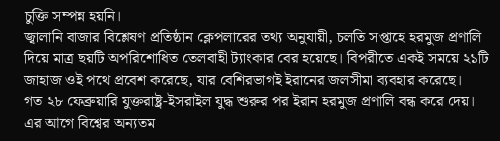চুক্তি সম্পন্ন হয়নি।
জ্বালানি বাজার বিশ্লেষণ প্রতিষ্ঠান ক্লেপলারের তথ্য অনুযায়ী, চলতি সপ্তাহে হরমুজ প্রণালি দিয়ে মাত্র ছয়টি অপরিশোধিত তেলবাহী ট্যাংকার বের হয়েছে। বিপরীতে একই সময়ে ২১টি জাহাজ ওই পথে প্রবেশ করেছে, যার বেশিরভাগই ইরানের জলসীমা ব্যবহার করেছে।
গত ২৮ ফেব্রুয়ারি যুক্তরাষ্ট্র-ইসরাইল যুদ্ধ শুরুর পর ইরান হরমুজ প্রণালি বন্ধ করে দেয়। এর আগে বিশ্বের অন্যতম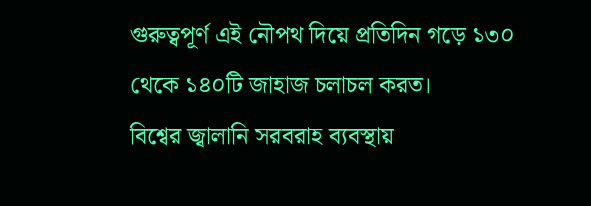গুরুত্বপূর্ণ এই নৌপথ দিয়ে প্রতিদিন গড়ে ১৩০ থেকে ১৪০টি জাহাজ চলাচল করত।
বিশ্বের জ্বালানি সরবরাহ ব্যবস্থায়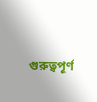গুরুত্বপূর্ণ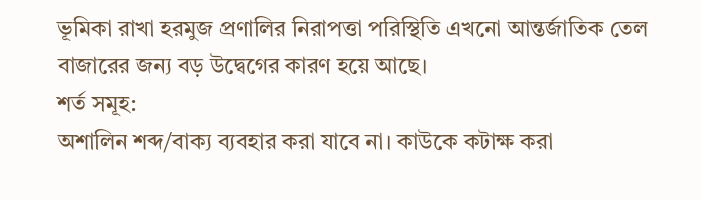ভূমিকা রাখা হরমুজ প্রণালির নিরাপত্তা পরিস্থিতি এখনো আন্তর্জাতিক তেল বাজারের জন্য বড় উদ্বেগের কারণ হয়ে আছে।
শর্ত সমূহ:
অশালিন শব্দ/বাক্য ব্যবহার করা যাবে না। কাউকে কটাক্ষ করা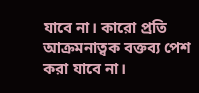যাবে না। কারো প্রতি আক্রমনাত্বক বক্তব্য পেশ করা যাবে না।